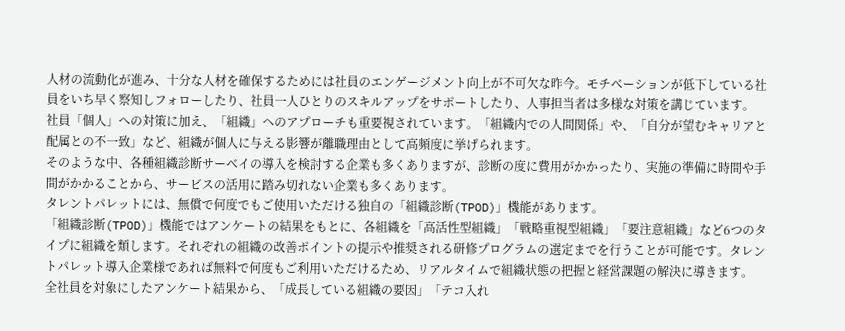人材の流動化が進み、十分な人材を確保するためには社員のエンゲージメント向上が不可欠な昨今。モチベーションが低下している社員をいち早く察知しフォローしたり、社員一人ひとりのスキルアップをサポートしたり、人事担当者は多様な対策を講じています。
社員「個人」への対策に加え、「組織」へのアプローチも重要視されています。「組織内での人間関係」や、「自分が望むキャリアと配属との不一致」など、組織が個人に与える影響が離職理由として高頻度に挙げられます。
そのような中、各種組織診断サーベイの導入を検討する企業も多くありますが、診断の度に費用がかかったり、実施の準備に時間や手間がかかることから、サービスの活用に踏み切れない企業も多くあります。
タレントパレットには、無償で何度でもご使用いただける独自の「組織診断(TPOD)」機能があります。
「組織診断(TPOD)」機能ではアンケートの結果をもとに、各組織を「高活性型組織」「戦略重視型組織」「要注意組織」など6つのタイプに組織を類します。それぞれの組織の改善ポイントの提示や推奨される研修プログラムの選定までを行うことが可能です。タレントパレット導入企業様であれば無料で何度もご利用いただけるため、リアルタイムで組織状態の把握と経営課題の解決に導きます。
全社員を対象にしたアンケート結果から、「成長している組織の要因」「テコ入れ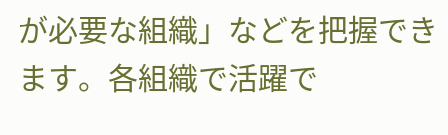が必要な組織」などを把握できます。各組織で活躍で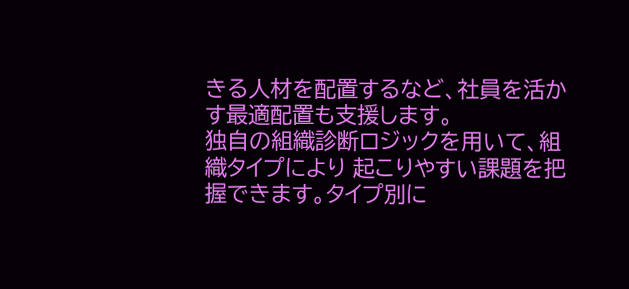きる人材を配置するなど、社員を活かす最適配置も支援します。
独自の組織診断ロジックを用いて、組織タイプにより 起こりやすい課題を把握できます。タイプ別に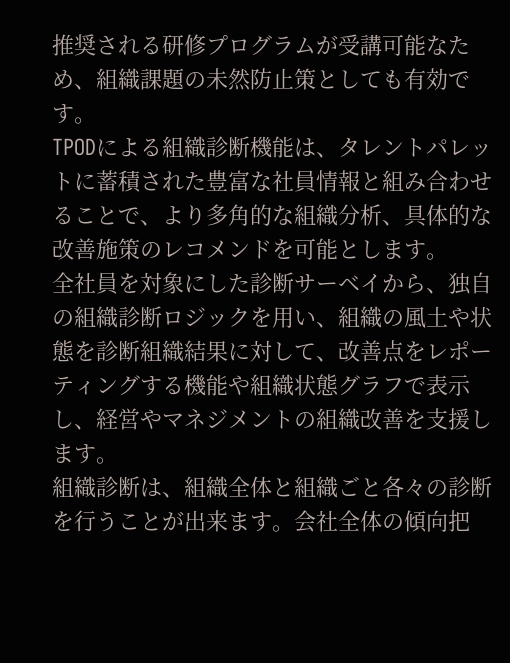推奨される研修プログラムが受講可能なため、組織課題の未然防止策としても有効です。
TPODによる組織診断機能は、タレントパレットに蓄積された豊富な社員情報と組み合わせることで、より多角的な組織分析、具体的な改善施策のレコメンドを可能とします。
全社員を対象にした診断サーベイから、独自の組織診断ロジックを用い、組織の風土や状態を診断組織結果に対して、改善点をレポーティングする機能や組織状態グラフで表示し、経営やマネジメントの組織改善を支援します。
組織診断は、組織全体と組織ごと各々の診断を行うことが出来ます。会社全体の傾向把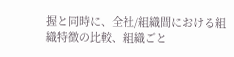握と同時に、全社/組織間における組織特徴の比較、組織ごと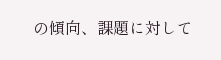の傾向、課題に対して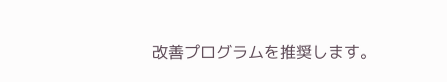改善プログラムを推奨します。